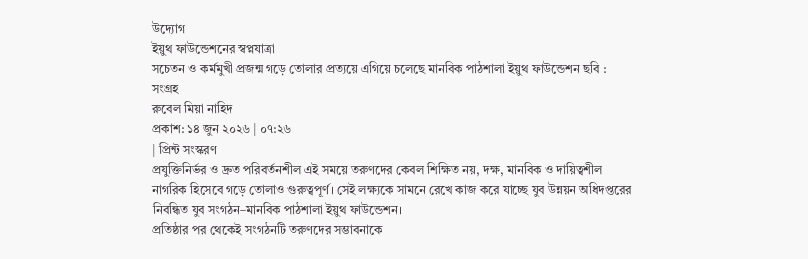উদ্যোগ
ইয়ুথ ফাউন্ডেশনের স্বপ্নযাত্রা
সচেতন ও কর্মমুখী প্রজন্ম গড়ে তোলার প্রত্যয়ে এগিয়ে চলেছে মানবিক পাঠশালা ইয়ুথ ফাউন্ডেশন ছবি : সংগ্রহ
রুবেল মিয়া নাহিদ
প্রকাশ: ১৪ জুন ২০২৬ | ০৭:২৬
| প্রিন্ট সংস্করণ
প্রযুক্তিনির্ভর ও দ্রুত পরিবর্তনশীল এই সময়ে তরুণদের কেবল শিক্ষিত নয়, দক্ষ, মানবিক ও দায়িত্বশীল নাগরিক হিসেবে গড়ে তোলাও গুরুত্বপূর্ণ। সেই লক্ষ্যকে সামনে রেখে কাজ করে যাচ্ছে যুব উন্নয়ন অধিদপ্তরের নিবন্ধিত যুব সংগঠন–মানবিক পাঠশালা ইয়ুথ ফাউন্ডেশন।
প্রতিষ্ঠার পর থেকেই সংগঠনটি তরুণদের সম্ভাবনাকে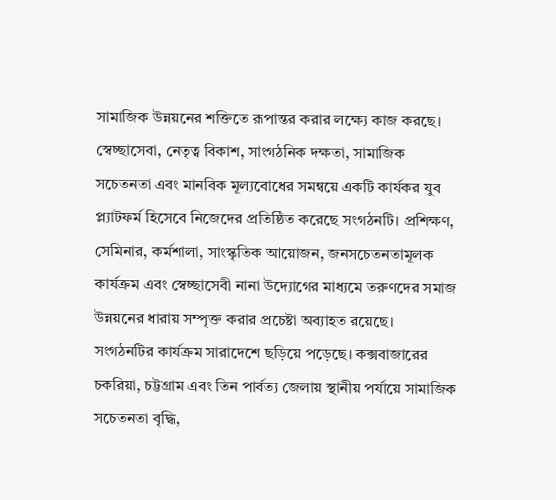সামাজিক উন্নয়নের শক্তিতে রূপান্তর করার লক্ষ্যে কাজ করছে। স্বেচ্ছাসেবা, নেতৃত্ব বিকাশ, সাংগঠনিক দক্ষতা, সামাজিক সচেতনতা এবং মানবিক মূল্যবোধের সমন্বয়ে একটি কার্যকর যুব প্ল্যাটফর্ম হিসেবে নিজেদের প্রতিষ্ঠিত করেছে সংগঠনটি। প্রশিক্ষণ, সেমিনার, কর্মশালা, সাংস্কৃতিক আয়োজন, জনসচেতনতামূলক কার্যক্রম এবং স্বেচ্ছাসেবী নানা উদ্যোগের মাধ্যমে তরুণদের সমাজ উন্নয়নের ধারায় সম্পৃক্ত করার প্রচেষ্টা অব্যাহত রয়েছে।
সংগঠনটির কার্যক্রম সারাদেশে ছড়িয়ে পড়েছে। কক্সবাজারের চকরিয়া, চট্টগ্রাম এবং তিন পার্বত্য জেলায় স্থানীয় পর্যায়ে সামাজিক সচেতনতা বৃদ্ধি,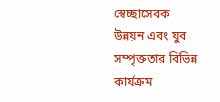স্বেচ্ছাসেবক উন্নয়ন এবং যুব সম্পৃক্ততার বিভিন্ন কার্যক্রম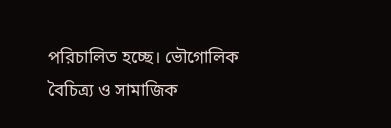পরিচালিত হচ্ছে। ভৌগোলিক বৈচিত্র্য ও সামাজিক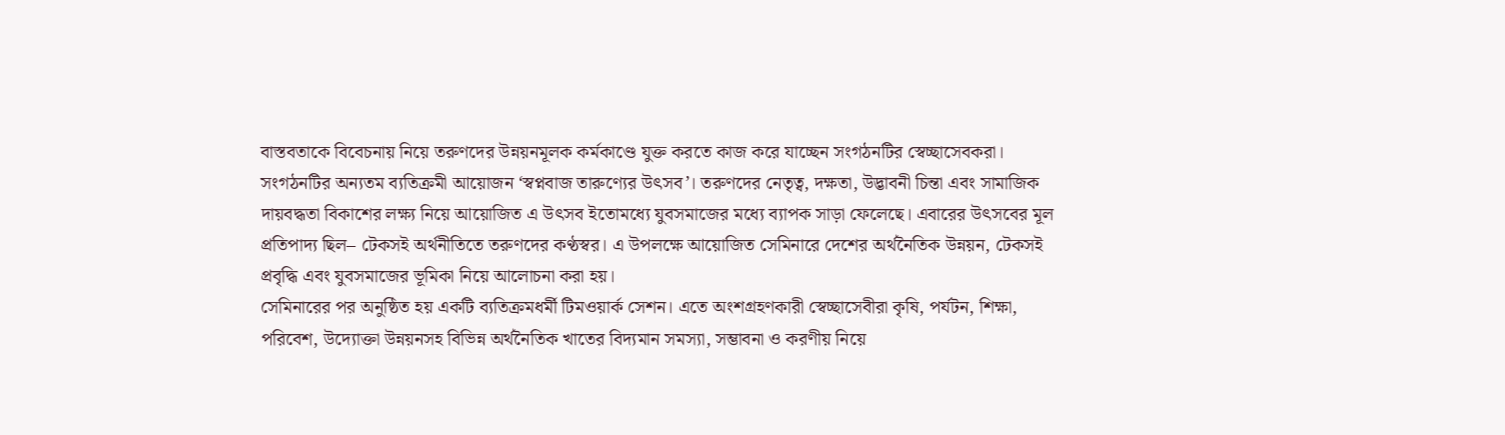বাস্তবতাকে বিবেচনায় নিয়ে তরুণদের উন্নয়নমূলক কর্মকাণ্ডে যুক্ত করতে কাজ করে যাচ্ছেন সংগঠনটির স্বেচ্ছাসেবকরা।
সংগঠনটির অন্যতম ব্যতিক্রমী আয়োজন ‘স্বপ্নবাজ তারুণ্যের উৎসব’। তরুণদের নেতৃত্ব, দক্ষতা, উদ্ভাবনী চিন্তা এবং সামাজিক দায়বদ্ধতা বিকাশের লক্ষ্য নিয়ে আয়োজিত এ উৎসব ইতোমধ্যে যুবসমাজের মধ্যে ব্যাপক সাড়া ফেলেছে। এবারের উৎসবের মূল প্রতিপাদ্য ছিল– টেকসই অর্থনীতিতে তরুণদের কণ্ঠস্বর। এ উপলক্ষে আয়োজিত সেমিনারে দেশের অর্থনৈতিক উন্নয়ন, টেকসই প্রবৃদ্ধি এবং যুবসমাজের ভূমিকা নিয়ে আলোচনা করা হয়।
সেমিনারের পর অনুষ্ঠিত হয় একটি ব্যতিক্রমধর্মী টিমওয়ার্ক সেশন। এতে অংশগ্রহণকারী স্বেচ্ছাসেবীরা কৃষি, পর্যটন, শিক্ষা, পরিবেশ, উদ্যোক্তা উন্নয়নসহ বিভিন্ন অর্থনৈতিক খাতের বিদ্যমান সমস্যা, সম্ভাবনা ও করণীয় নিয়ে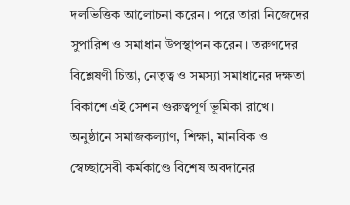দলভিত্তিক আলোচনা করেন। পরে তারা নিজেদের সুপারিশ ও সমাধান উপস্থাপন করেন। তরুণদের বিশ্লেষণী চিন্তা, নেতৃত্ব ও সমস্যা সমাধানের দক্ষতা বিকাশে এই সেশন গুরুত্বপূর্ণ ভূমিকা রাখে।
অনুষ্ঠানে সমাজকল্যাণ, শিক্ষা, মানবিক ও স্বেচ্ছাসেবী কর্মকাণ্ডে বিশেষ অবদানের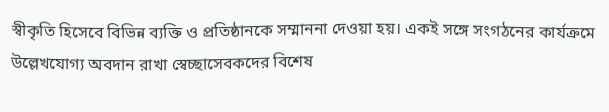স্বীকৃতি হিসেবে বিভিন্ন ব্যক্তি ও প্রতিষ্ঠানকে সম্মাননা দেওয়া হয়। একই সঙ্গে সংগঠনের কার্যক্রমে উল্লেখযোগ্য অবদান রাখা স্বেচ্ছাসেবকদের বিশেষ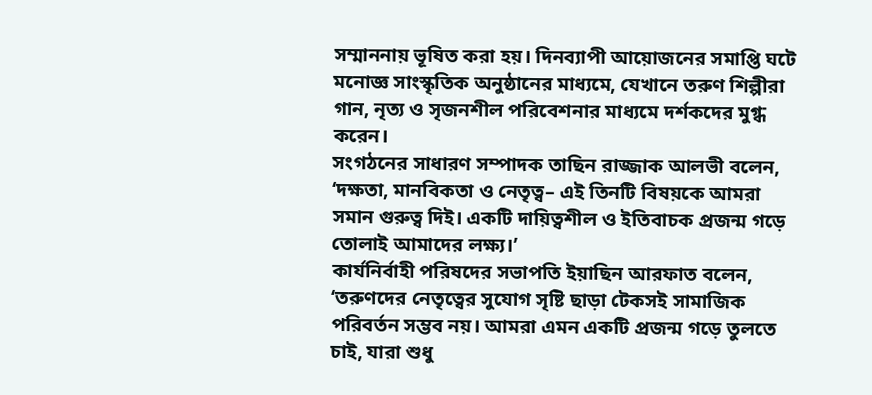সম্মাননায় ভূষিত করা হয়। দিনব্যাপী আয়োজনের সমাপ্তি ঘটে মনোজ্ঞ সাংস্কৃতিক অনুষ্ঠানের মাধ্যমে, যেখানে তরুণ শিল্পীরা গান, নৃত্য ও সৃজনশীল পরিবেশনার মাধ্যমে দর্শকদের মুগ্ধ করেন।
সংগঠনের সাধারণ সম্পাদক তাছিন রাজ্জাক আলভী বলেন, ‘দক্ষতা, মানবিকতা ও নেতৃত্ব– এই তিনটি বিষয়কে আমরা সমান গুরুত্ব দিই। একটি দায়িত্বশীল ও ইতিবাচক প্রজন্ম গড়ে তোলাই আমাদের লক্ষ্য।’
কার্যনির্বাহী পরিষদের সভাপতি ইয়াছিন আরফাত বলেন, ‘তরুণদের নেতৃত্বের সুযোগ সৃষ্টি ছাড়া টেকসই সামাজিক পরিবর্তন সম্ভব নয়। আমরা এমন একটি প্রজন্ম গড়ে তুলতে চাই, যারা শুধু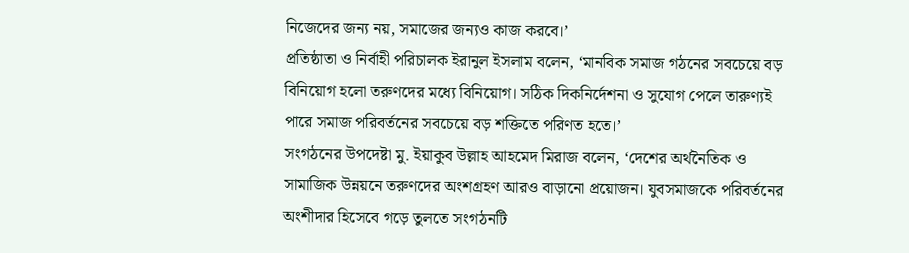নিজেদের জন্য নয়, সমাজের জন্যও কাজ করবে।’
প্রতিষ্ঠাতা ও নির্বাহী পরিচালক ইরানুল ইসলাম বলেন, ‘মানবিক সমাজ গঠনের সবচেয়ে বড় বিনিয়োগ হলো তরুণদের মধ্যে বিনিয়োগ। সঠিক দিকনির্দেশনা ও সুযোগ পেলে তারুণ্যই পারে সমাজ পরিবর্তনের সবচেয়ে বড় শক্তিতে পরিণত হতে।’
সংগঠনের উপদেষ্টা মু. ইয়াকুব উল্লাহ আহমেদ মিরাজ বলেন, ‘দেশের অর্থনৈতিক ও সামাজিক উন্নয়নে তরুণদের অংশগ্রহণ আরও বাড়ানো প্রয়োজন। যুবসমাজকে পরিবর্তনের অংশীদার হিসেবে গড়ে তুলতে সংগঠনটি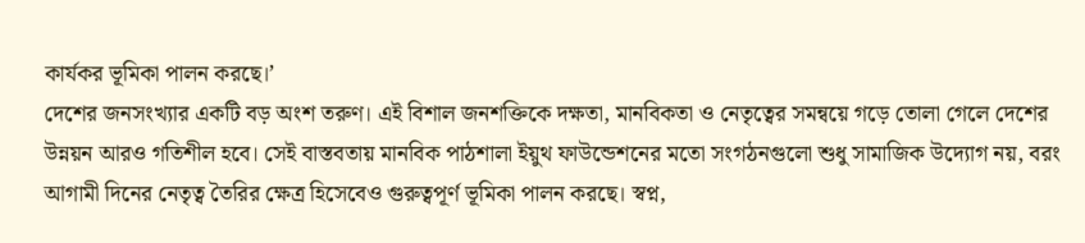কার্যকর ভূমিকা পালন করছে।’
দেশের জনসংখ্যার একটি বড় অংশ তরুণ। এই বিশাল জনশক্তিকে দক্ষতা, মানবিকতা ও নেতৃত্বের সমন্বয়ে গড়ে তোলা গেলে দেশের উন্নয়ন আরও গতিশীল হবে। সেই বাস্তবতায় মানবিক পাঠশালা ইয়ুথ ফাউন্ডেশনের মতো সংগঠনগুলো শুধু সামাজিক উদ্যোগ নয়, বরং আগামী দিনের নেতৃত্ব তৈরির ক্ষেত্র হিসেবেও গুরুত্বপূর্ণ ভূমিকা পালন করছে। স্বপ্ন,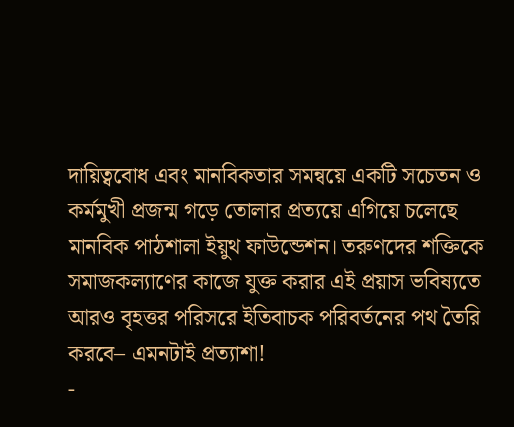দায়িত্ববোধ এবং মানবিকতার সমন্বয়ে একটি সচেতন ও কর্মমুখী প্রজন্ম গড়ে তোলার প্রত্যয়ে এগিয়ে চলেছে মানবিক পাঠশালা ইয়ুথ ফাউন্ডেশন। তরুণদের শক্তিকে সমাজকল্যাণের কাজে যুক্ত করার এই প্রয়াস ভবিষ্যতে আরও বৃহত্তর পরিসরে ইতিবাচক পরিবর্তনের পথ তৈরি করবে– এমনটাই প্রত্যাশা!
-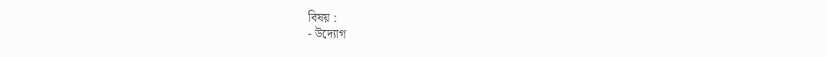বিষয় :
- উদ্যোগ